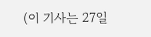(이 기사는 27일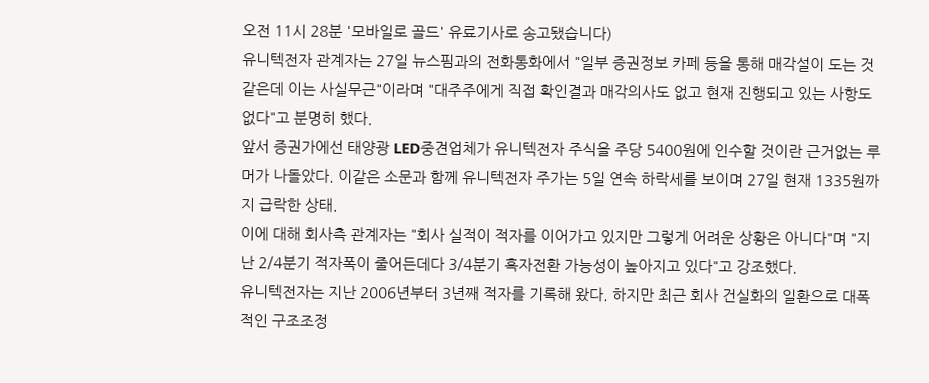오전 11시 28분 '모바일로 골드' 유료기사로 송고됐습니다)
유니텍전자 관계자는 27일 뉴스핌과의 전화통화에서 "일부 증권정보 카페 등을 통해 매각설이 도는 것 같은데 이는 사실무근"이라며 "대주주에게 직접 확인결과 매각의사도 없고 현재 진행되고 있는 사항도 없다"고 분명히 했다.
앞서 증권가에선 태양광 LED중견업체가 유니텍전자 주식을 주당 5400원에 인수할 것이란 근거없는 루머가 나돌았다. 이같은 소문과 함께 유니텍전자 주가는 5일 연속 하락세를 보이며 27일 현재 1335원까지 급락한 상태.
이에 대해 회사측 관계자는 "회사 실적이 적자를 이어가고 있지만 그렇게 어려운 상황은 아니다"며 "지난 2/4분기 적자폭이 줄어든데다 3/4분기 흑자전환 가능성이 높아지고 있다"고 강조했다.
유니텍전자는 지난 2006년부터 3년째 적자를 기록해 왔다. 하지만 최근 회사 건실화의 일환으로 대폭적인 구조조정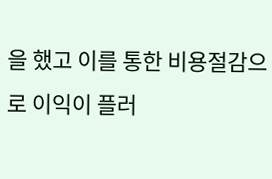을 했고 이를 통한 비용절감으로 이익이 플러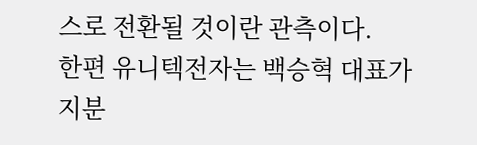스로 전환될 것이란 관측이다.
한편 유니텍전자는 백승혁 대표가 지분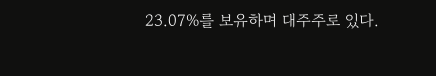23.07%를 보유하며 대주주로 있다.